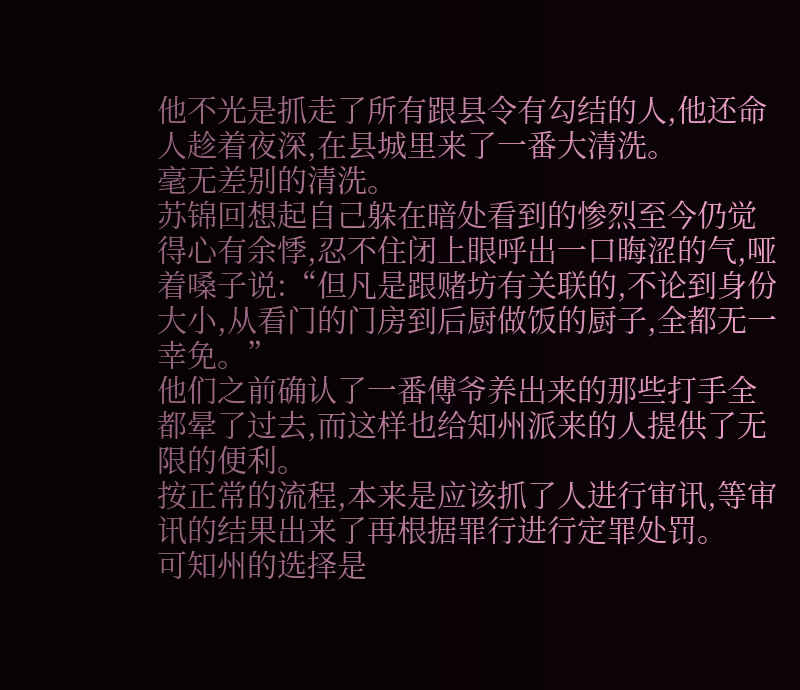他不光是抓走了所有跟县令有勾结的人,他还命人趁着夜深,在县城里来了一番大清洗。
毫无差别的清洗。
苏锦回想起自己躲在暗处看到的惨烈至今仍觉得心有余悸,忍不住闭上眼呼出一口晦涩的气,哑着嗓子说:“但凡是跟赌坊有关联的,不论到身份大小,从看门的门房到后厨做饭的厨子,全都无一幸免。”
他们之前确认了一番傅爷养出来的那些打手全都晕了过去,而这样也给知州派来的人提供了无限的便利。
按正常的流程,本来是应该抓了人进行审讯,等审讯的结果出来了再根据罪行进行定罪处罚。
可知州的选择是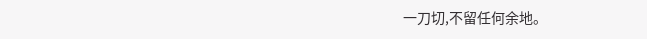一刀切,不留任何余地。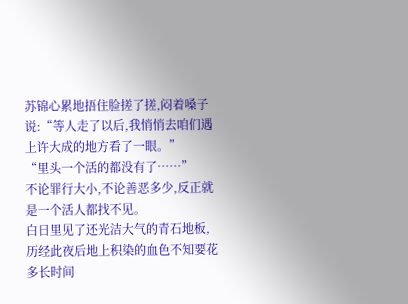苏锦心累地捂住脸搓了搓,闷着嗓子说:“等人走了以后,我悄悄去咱们遇上许大成的地方看了一眼。”
“里头一个活的都没有了……”
不论罪行大小,不论善恶多少,反正就是一个活人都找不见。
白日里见了还光洁大气的青石地板,历经此夜后地上积染的血色不知要花多长时间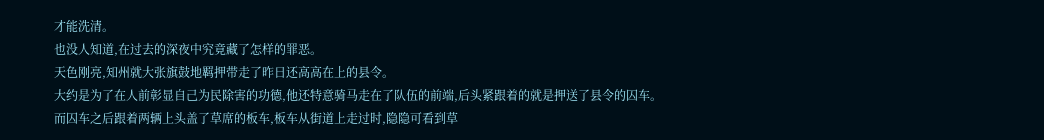才能洗清。
也没人知道,在过去的深夜中究竟藏了怎样的罪恶。
天色刚亮,知州就大张旗鼓地羁押带走了昨日还高高在上的县令。
大约是为了在人前彰显自己为民除害的功德,他还特意骑马走在了队伍的前端,后头紧跟着的就是押送了县令的囚车。
而囚车之后跟着两辆上头盖了草席的板车,板车从街道上走过时,隐隐可看到草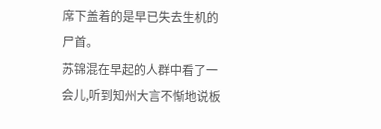席下盖着的是早已失去生机的尸首。
苏锦混在早起的人群中看了一会儿,听到知州大言不惭地说板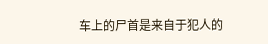车上的尸首是来自于犯人的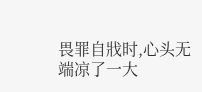畏罪自戕时,心头无端凉了一大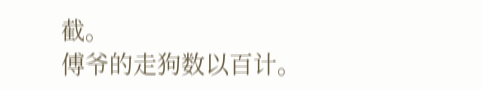截。
傅爷的走狗数以百计。